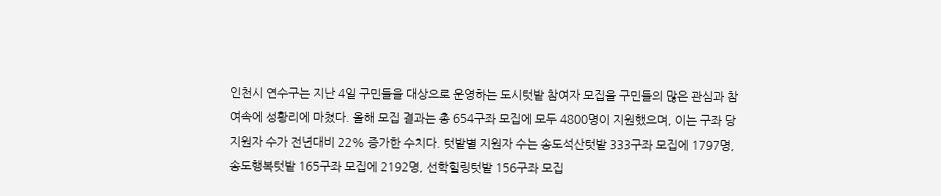인천시 연수구는 지난 4일 구민들을 대상으로 운영하는 도시텃밭 참여자 모집을 구민들의 많은 관심과 참여속에 성황리에 마쳤다. 올해 모집 결과는 총 654구좌 모집에 모두 4800명이 지원했으며, 이는 구좌 당 지원자 수가 전년대비 22% 증가한 수치다. 텃밭별 지원자 수는 송도석산텃밭 333구좌 모집에 1797명, 송도행복텃밭 165구좌 모집에 2192명, 선학힐링텃밭 156구좌 모집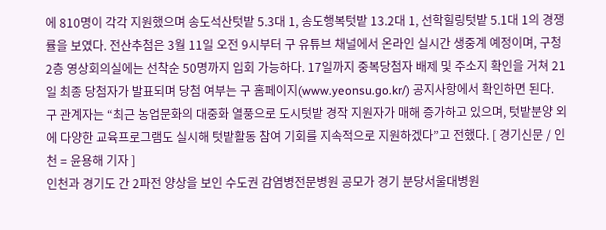에 810명이 각각 지원했으며 송도석산텃밭 5.3대 1, 송도행복텃밭 13.2대 1, 선학힐링텃밭 5.1대 1의 경쟁률을 보였다. 전산추첨은 3월 11일 오전 9시부터 구 유튜브 채널에서 온라인 실시간 생중계 예정이며, 구청 2층 영상회의실에는 선착순 50명까지 입회 가능하다. 17일까지 중복당첨자 배제 및 주소지 확인을 거쳐 21일 최종 당첨자가 발표되며 당첨 여부는 구 홈페이지(www.yeonsu.go.kr/) 공지사항에서 확인하면 된다. 구 관계자는 “최근 농업문화의 대중화 열풍으로 도시텃밭 경작 지원자가 매해 증가하고 있으며, 텃밭분양 외에 다양한 교육프로그램도 실시해 텃밭활동 참여 기회를 지속적으로 지원하겠다”고 전했다. [ 경기신문 / 인천 = 윤용해 기자 ]
인천과 경기도 간 2파전 양상을 보인 수도권 감염병전문병원 공모가 경기 분당서울대병원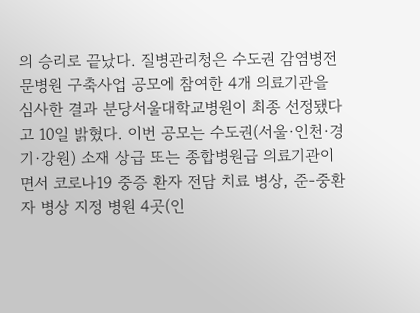의 승리로 끝났다. 질병관리청은 수도권 감염병전문병원 구축사업 공모에 참여한 4개 의료기관을 심사한 결과 분당서울대학교병원이 최종 선정됐다고 10일 밝혔다. 이번 공모는 수도권(서울·인천·경기·강원) 소재 상급 또는 종합병원급 의료기관이면서 코로나19 중증 환자 전담 치료 병상, 준-중환자 병상 지정 병원 4곳(인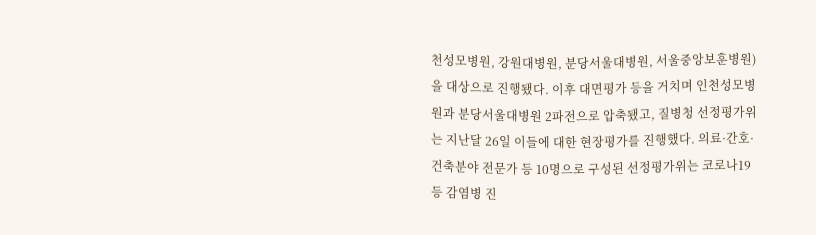천성모병원, 강원대병원, 분당서울대병원, 서울중앙보훈병원)을 대상으로 진행됐다. 이후 대면평가 등을 거치며 인천성모병원과 분당서울대병원 2파전으로 압축됐고, 질병청 선정평가위는 지난달 26일 이들에 대한 현장평가를 진행했다. 의료·간호·건축분야 전문가 등 10명으로 구성된 선정평가위는 코로나19 등 감염병 진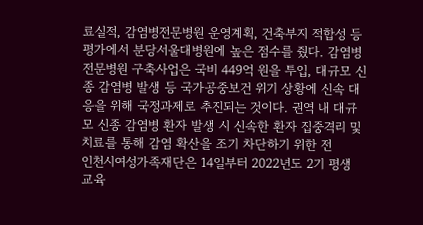료실적, 감염병전문병원 운영계획, 건축부지 적합성 등 평가에서 분당서울대병원에 높은 점수를 줬다. 감염병전문병원 구축사업은 국비 449억 원을 투입, 대규모 신종 감염병 발생 등 국가공중보건 위기 상황에 신속 대응을 위해 국정과제로 추진되는 것이다. 권역 내 대규모 신종 감염병 환자 발생 시 신속한 환자 집중격리 및 치료를 통해 감염 확산을 조기 차단하기 위한 전
인천시여성가족재단은 14일부터 2022년도 2기 평생 교육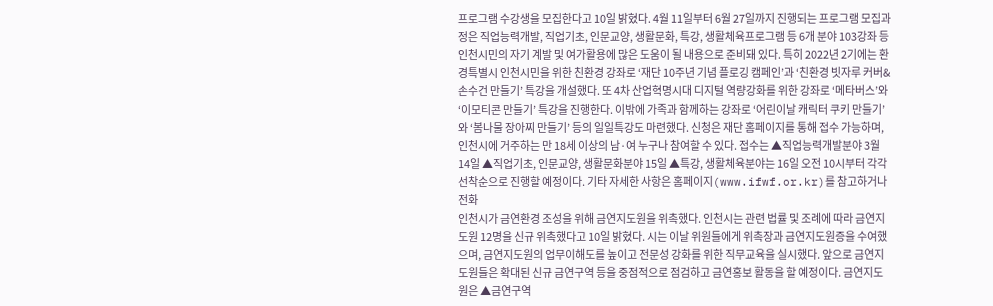프로그램 수강생을 모집한다고 10일 밝혔다. 4월 11일부터 6월 27일까지 진행되는 프로그램 모집과정은 직업능력개발, 직업기초, 인문교양, 생활문화, 특강, 생활체육프로그램 등 6개 분야 103강좌 등 인천시민의 자기 계발 및 여가활용에 많은 도움이 될 내용으로 준비돼 있다. 특히 2022년 2기에는 환경특별시 인천시민을 위한 친환경 강좌로 ‘재단 10주년 기념 플로깅 캠페인’과 ‘친환경 빗자루 커버& 손수건 만들기’ 특강을 개설했다. 또 4차 산업혁명시대 디지털 역량강화를 위한 강좌로 ‘메타버스’와 ‘이모티콘 만들기’ 특강을 진행한다. 이밖에 가족과 함께하는 강좌로 ‘어린이날 캐릭터 쿠키 만들기’와 ‘봄나물 장아찌 만들기’ 등의 일일특강도 마련했다. 신청은 재단 홈페이지를 통해 접수 가능하며, 인천시에 거주하는 만 18세 이상의 남·여 누구나 참여할 수 있다. 접수는 ▲직업능력개발분야 3월 14일 ▲직업기초, 인문교양, 생활문화분야 15일 ▲특강, 생활체육분야는 16일 오전 10시부터 각각 선착순으로 진행할 예정이다. 기타 자세한 사항은 홈페이지(www.ifwf.or.kr)를 참고하거나 전화
인천시가 금연환경 조성을 위해 금연지도원을 위촉했다. 인천시는 관련 법률 및 조례에 따라 금연지도원 12명을 신규 위촉했다고 10일 밝혔다. 시는 이날 위원들에게 위촉장과 금연지도원증을 수여했으며, 금연지도원의 업무이해도를 높이고 전문성 강화를 위한 직무교육을 실시했다. 앞으로 금연지도원들은 확대된 신규 금연구역 등을 중점적으로 점검하고 금연홍보 활동을 할 예정이다. 금연지도원은 ▲금연구역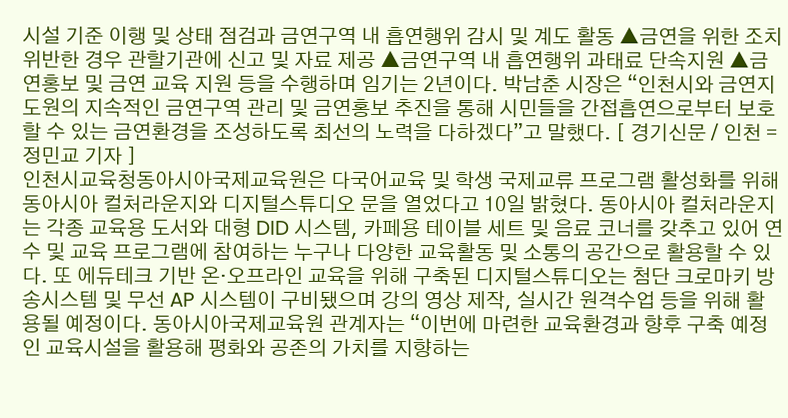시설 기준 이행 및 상태 점검과 금연구역 내 흡연행위 감시 및 계도 활동 ▲금연을 위한 조치 위반한 경우 관할기관에 신고 및 자료 제공 ▲금연구역 내 흡연행위 과태료 단속지원 ▲금연홍보 및 금연 교육 지원 등을 수행하며 임기는 2년이다. 박남춘 시장은 “인천시와 금연지도원의 지속적인 금연구역 관리 및 금연홍보 추진을 통해 시민들을 간접흡연으로부터 보호할 수 있는 금연환경을 조성하도록 최선의 노력을 다하겠다”고 말했다. [ 경기신문 / 인천 = 정민교 기자 ]
인천시교육청동아시아국제교육원은 다국어교육 및 학생 국제교류 프로그램 활성화를 위해 동아시아 컬처라운지와 디지털스튜디오 문을 열었다고 10일 밝혔다. 동아시아 컬처라운지는 각종 교육용 도서와 대형 DID 시스템, 카페용 테이블 세트 및 음료 코너를 갖추고 있어 연수 및 교육 프로그램에 참여하는 누구나 다양한 교육활동 및 소통의 공간으로 활용할 수 있다. 또 에듀테크 기반 온·오프라인 교육을 위해 구축된 디지털스튜디오는 첨단 크로마키 방송시스템 및 무선 AP 시스템이 구비됐으며 강의 영상 제작, 실시간 원격수업 등을 위해 활용될 예정이다. 동아시아국제교육원 관계자는 “이번에 마련한 교육환경과 향후 구축 예정인 교육시설을 활용해 평화와 공존의 가치를 지향하는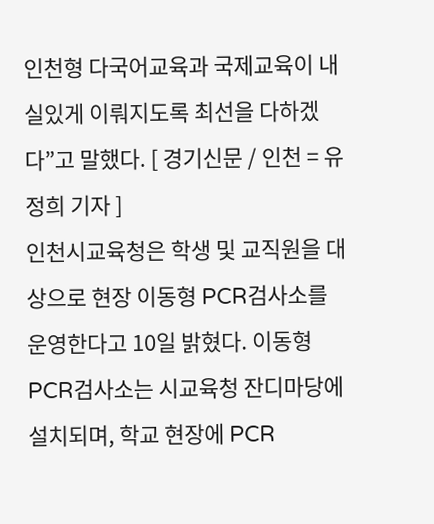인천형 다국어교육과 국제교육이 내실있게 이뤄지도록 최선을 다하겠다”고 말했다. [ 경기신문 / 인천 = 유정희 기자 ]
인천시교육청은 학생 및 교직원을 대상으로 현장 이동형 PCR검사소를 운영한다고 10일 밝혔다. 이동형 PCR검사소는 시교육청 잔디마당에 설치되며, 학교 현장에 PCR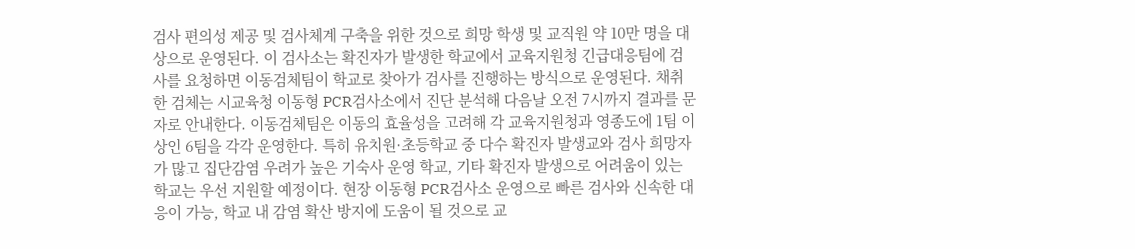검사 편의성 제공 및 검사체계 구축을 위한 것으로 희망 학생 및 교직원 약 10만 명을 대상으로 운영된다. 이 검사소는 확진자가 발생한 학교에서 교육지원청 긴급대응팀에 검사를 요청하면 이동검체팀이 학교로 찾아가 검사를 진행하는 방식으로 운영된다. 채취한 검체는 시교육청 이동형 PCR검사소에서 진단 분석해 다음날 오전 7시까지 결과를 문자로 안내한다. 이동검체팀은 이동의 효율성을 고려해 각 교육지원청과 영종도에 1팀 이상인 6팀을 각각 운영한다. 특히 유치원·초등학교 중 다수 확진자 발생교와 검사 희망자가 많고 집단감염 우려가 높은 기숙사 운영 학교, 기타 확진자 발생으로 어려움이 있는 학교는 우선 지원할 예정이다. 현장 이동형 PCR검사소 운영으로 빠른 검사와 신속한 대응이 가능, 학교 내 감염 확산 방지에 도움이 될 것으로 교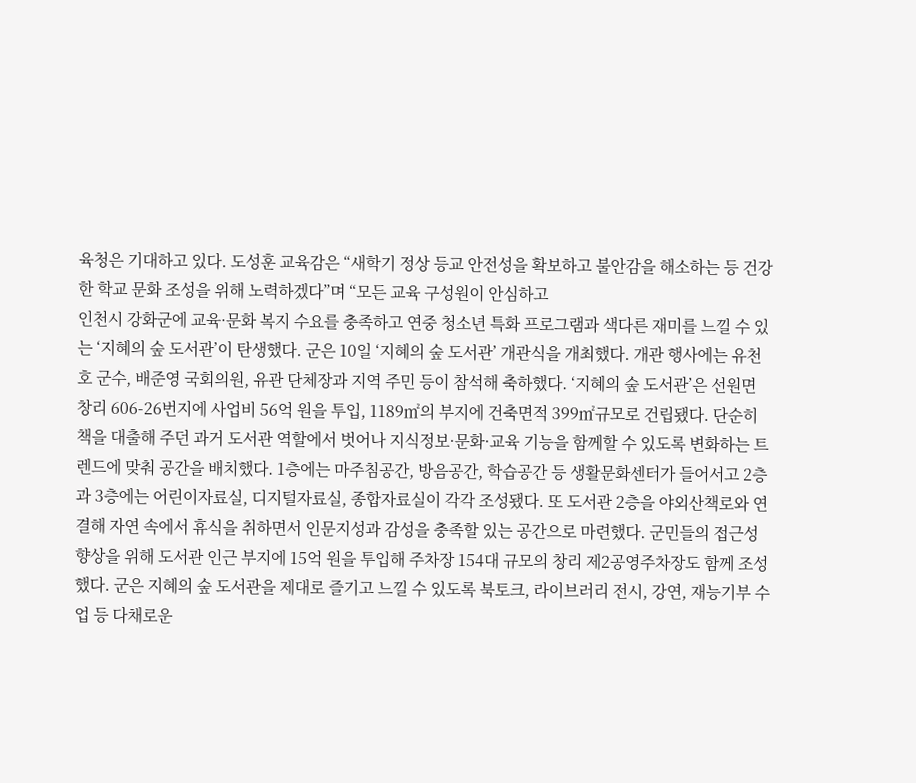육청은 기대하고 있다. 도성훈 교육감은 “새학기 정상 등교 안전성을 확보하고 불안감을 해소하는 등 건강한 학교 문화 조성을 위해 노력하겠다”며 “모든 교육 구성원이 안심하고
인천시 강화군에 교육·문화 복지 수요를 충족하고 연중 청소년 특화 프로그램과 색다른 재미를 느낄 수 있는 ‘지혜의 숲 도서관’이 탄생했다. 군은 10일 ‘지혜의 숲 도서관’ 개관식을 개최했다. 개관 행사에는 유천호 군수, 배준영 국회의원, 유관 단체장과 지역 주민 등이 참석해 축하했다. ‘지혜의 숲 도서관’은 선원면 창리 606-26번지에 사업비 56억 원을 투입, 1189㎡의 부지에 건축면적 399㎡규모로 건립됐다. 단순히 책을 대출해 주던 과거 도서관 역할에서 벗어나 지식정보·문화·교육 기능을 함께할 수 있도록 변화하는 트렌드에 맞춰 공간을 배치했다. 1층에는 마주침공간, 방음공간, 학습공간 등 생활문화센터가 들어서고 2층과 3층에는 어린이자료실, 디지털자료실, 종합자료실이 각각 조성됐다. 또 도서관 2층을 야외산책로와 연결해 자연 속에서 휴식을 취하면서 인문지성과 감성을 충족할 있는 공간으로 마련했다. 군민들의 접근성 향상을 위해 도서관 인근 부지에 15억 원을 투입해 주차장 154대 규모의 창리 제2공영주차장도 함께 조성했다. 군은 지혜의 숲 도서관을 제대로 즐기고 느낄 수 있도록 북토크, 라이브러리 전시, 강연, 재능기부 수업 등 다채로운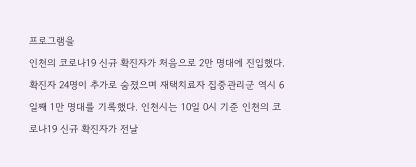프로그램을
인천의 코로나19 신규 확진자가 처음으로 2만 명대에 진입했다. 확진자 24명이 추가로 숨졌으며 재택치료자 집중관리군 역시 6일째 1만 명대를 기록했다. 인천시는 10일 0시 기준 인천의 코로나19 신규 확진자가 전날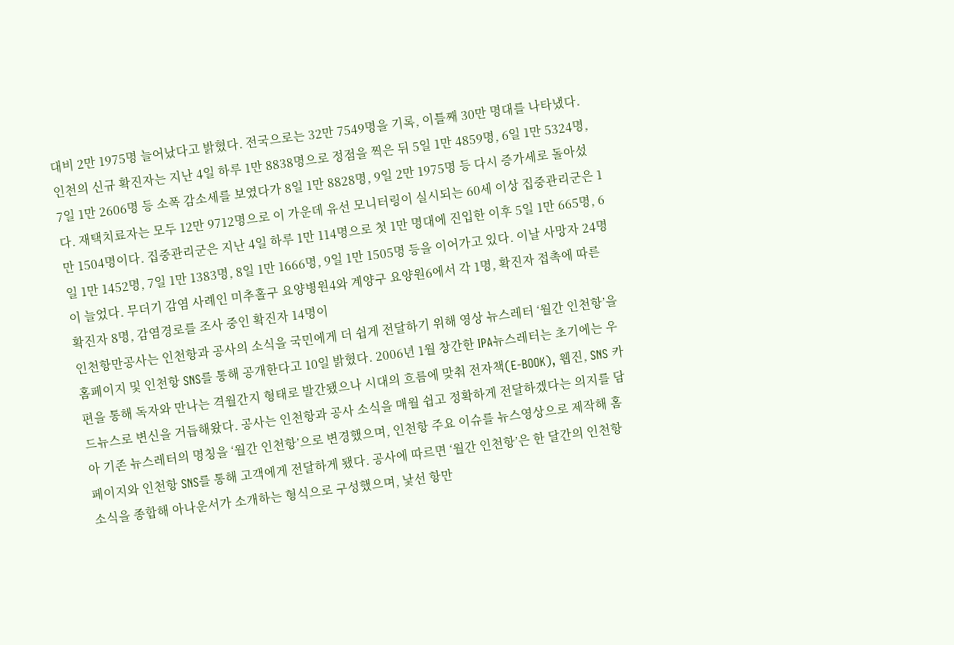대비 2만 1975명 늘어났다고 밝혔다. 전국으로는 32만 7549명을 기록, 이틀째 30만 명대를 나타냈다. 인천의 신규 확진자는 지난 4일 하루 1만 8838명으로 정점을 찍은 뒤 5일 1만 4859명, 6일 1만 5324명, 7일 1만 2606명 등 소폭 감소세를 보였다가 8일 1만 8828명, 9일 2만 1975명 등 다시 증가세로 돌아섰다. 재택치료자는 모두 12만 9712명으로 이 가운데 유선 모니터링이 실시되는 60세 이상 집중관리군은 1만 1504명이다. 집중관리군은 지난 4일 하루 1만 114명으로 첫 1만 명대에 진입한 이후 5일 1만 665명, 6일 1만 1452명, 7일 1만 1383명, 8일 1만 1666명, 9일 1만 1505명 등을 이어가고 있다. 이날 사망자 24명이 늘었다. 무더기 감염 사례인 미추홀구 요양병원4와 계양구 요양원6에서 각 1명, 확진자 접촉에 따른 확진자 8명, 감염경로를 조사 중인 확진자 14명이
인천항만공사는 인천항과 공사의 소식을 국민에게 더 쉽게 전달하기 위해 영상 뉴스레터 ‘월간 인천항’을 홈페이지 및 인천항 SNS를 통해 공개한다고 10일 밝혔다. 2006년 1월 창간한 IPA뉴스레터는 초기에는 우편을 통해 독자와 만나는 격월간지 형태로 발간됐으나 시대의 흐름에 맞춰 전자책(E-BOOK), 웹진, SNS 카드뉴스로 변신을 거듭해왔다. 공사는 인천항과 공사 소식을 매월 쉽고 정확하게 전달하겠다는 의지를 담아 기존 뉴스레터의 명칭을 ‘월간 인천항’으로 변경했으며, 인천항 주요 이슈를 뉴스영상으로 제작해 홈페이지와 인천항 SNS를 통해 고객에게 전달하게 됐다. 공사에 따르면 ‘월간 인천항’은 한 달간의 인천항 소식을 종합해 아나운서가 소개하는 형식으로 구성했으며, 낯선 항만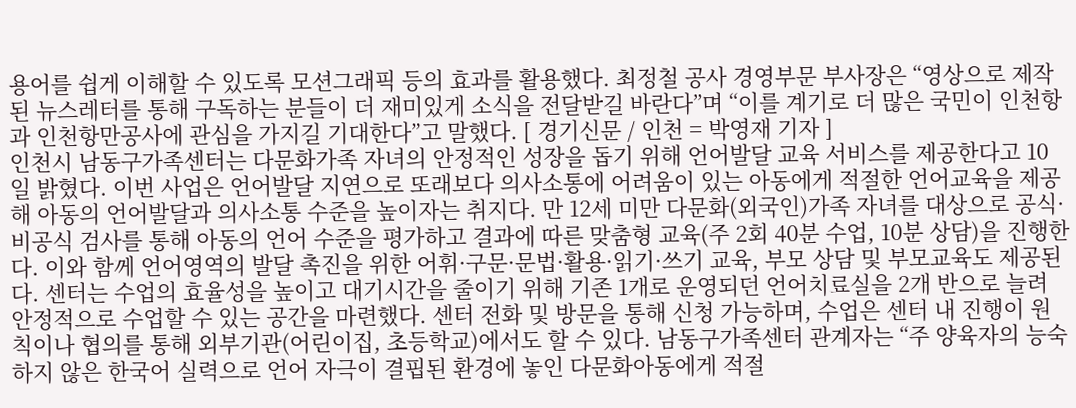용어를 쉽게 이해할 수 있도록 모션그래픽 등의 효과를 활용했다. 최정철 공사 경영부문 부사장은 “영상으로 제작된 뉴스레터를 통해 구독하는 분들이 더 재미있게 소식을 전달받길 바란다”며 “이를 계기로 더 많은 국민이 인천항과 인천항만공사에 관심을 가지길 기대한다”고 말했다. [ 경기신문 / 인천 = 박영재 기자 ]
인천시 남동구가족센터는 다문화가족 자녀의 안정적인 성장을 돕기 위해 언어발달 교육 서비스를 제공한다고 10일 밝혔다. 이번 사업은 언어발달 지연으로 또래보다 의사소통에 어려움이 있는 아동에게 적절한 언어교육을 제공해 아동의 언어발달과 의사소통 수준을 높이자는 취지다. 만 12세 미만 다문화(외국인)가족 자녀를 대상으로 공식·비공식 검사를 통해 아동의 언어 수준을 평가하고 결과에 따른 맞춤형 교육(주 2회 40분 수업, 10분 상담)을 진행한다. 이와 함께 언어영역의 발달 촉진을 위한 어휘·구문·문법·활용·읽기·쓰기 교육, 부모 상담 및 부모교육도 제공된다. 센터는 수업의 효율성을 높이고 대기시간을 줄이기 위해 기존 1개로 운영되던 언어치료실을 2개 반으로 늘려 안정적으로 수업할 수 있는 공간을 마련했다. 센터 전화 및 방문을 통해 신청 가능하며, 수업은 센터 내 진행이 원칙이나 협의를 통해 외부기관(어린이집, 초등학교)에서도 할 수 있다. 남동구가족센터 관계자는 “주 양육자의 능숙하지 않은 한국어 실력으로 언어 자극이 결핍된 환경에 놓인 다문화아동에게 적절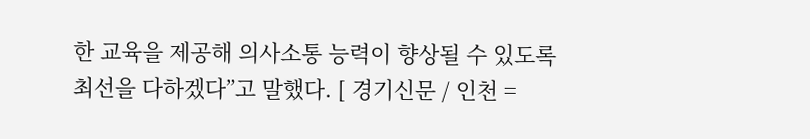한 교육을 제공해 의사소통 능력이 향상될 수 있도록 최선을 다하겠다”고 말했다. [ 경기신문 / 인천 =